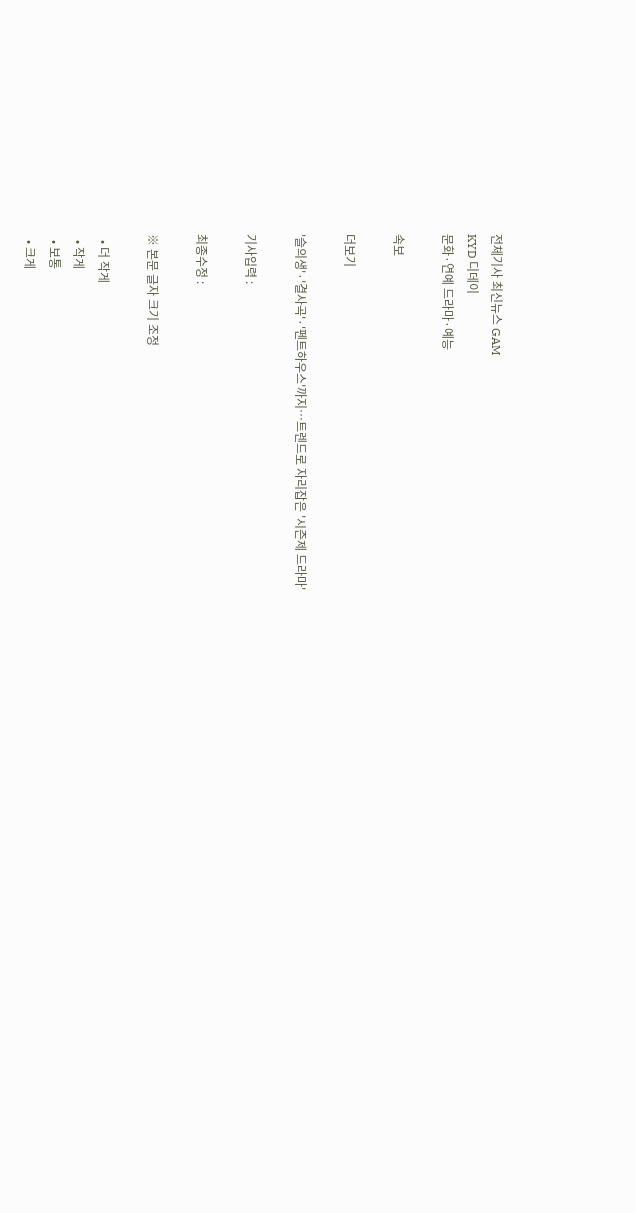전체기사 최신뉴스 GAM
KYD 디데이
문화·연예 드라마·예능

속보

더보기

'슬의생'·'결사곡'·'펜트하우스'까지…트렌드로 자리잡은 '시즌제 드라마'

기사입력 :

최종수정 :

※ 본문 글자 크기 조정

  • 더 작게
  • 작게
  • 보통
  • 크게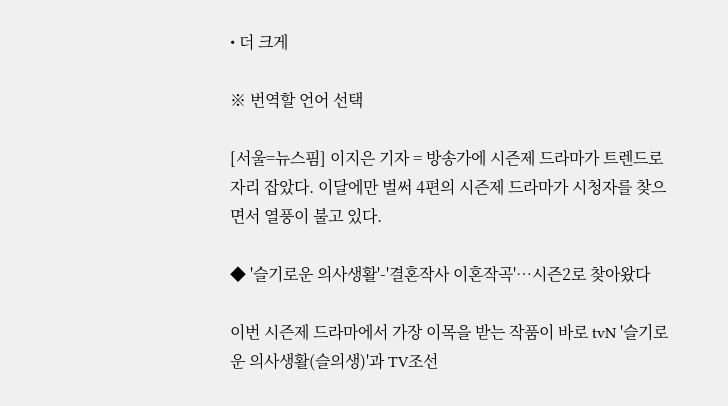• 더 크게

※ 번역할 언어 선택

[서울=뉴스핌] 이지은 기자 = 방송가에 시즌제 드라마가 트렌드로 자리 잡았다. 이달에만 벌써 4편의 시즌제 드라마가 시청자를 찾으면서 열풍이 불고 있다.

◆ '슬기로운 의사생활'-'결혼작사 이혼작곡'…시즌2로 찾아왔다

이번 시즌제 드라마에서 가장 이목을 받는 작품이 바로 tvN '슬기로운 의사생활(슬의생)'과 TV조선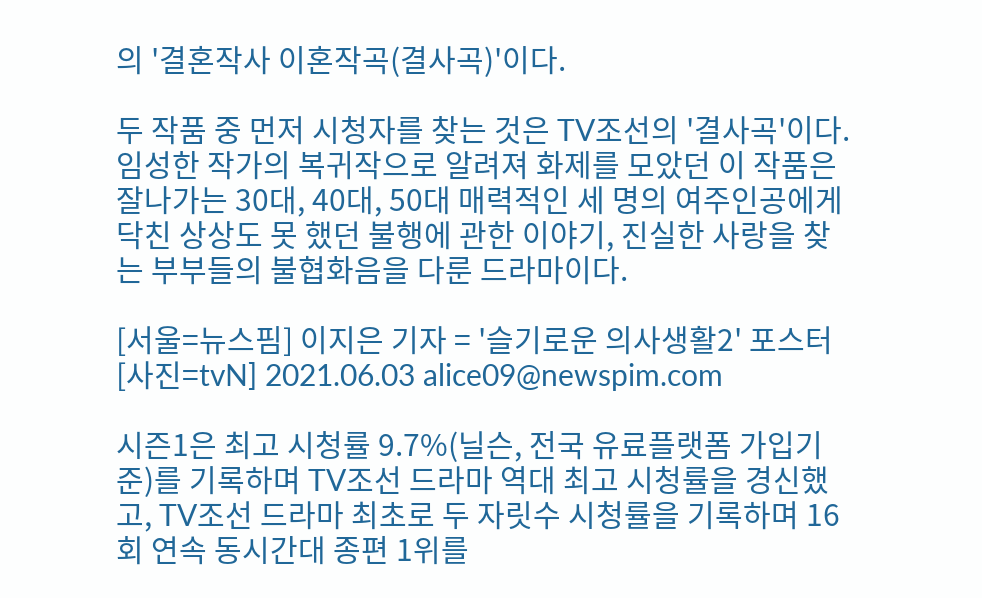의 '결혼작사 이혼작곡(결사곡)'이다.

두 작품 중 먼저 시청자를 찾는 것은 TV조선의 '결사곡'이다. 임성한 작가의 복귀작으로 알려져 화제를 모았던 이 작품은 잘나가는 30대, 40대, 50대 매력적인 세 명의 여주인공에게 닥친 상상도 못 했던 불행에 관한 이야기, 진실한 사랑을 찾는 부부들의 불협화음을 다룬 드라마이다.

[서울=뉴스핌] 이지은 기자 = '슬기로운 의사생활2' 포스터 [사진=tvN] 2021.06.03 alice09@newspim.com

시즌1은 최고 시청률 9.7%(닐슨, 전국 유료플랫폼 가입기준)를 기록하며 TV조선 드라마 역대 최고 시청률을 경신했고, TV조선 드라마 최초로 두 자릿수 시청률을 기록하며 16회 연속 동시간대 종편 1위를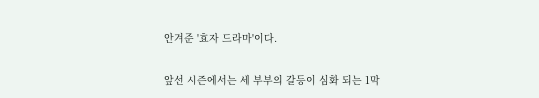안겨준 '효자 드라마'이다.

앞선 시즌에서는 세 부부의 갈등이 심화 되는 1막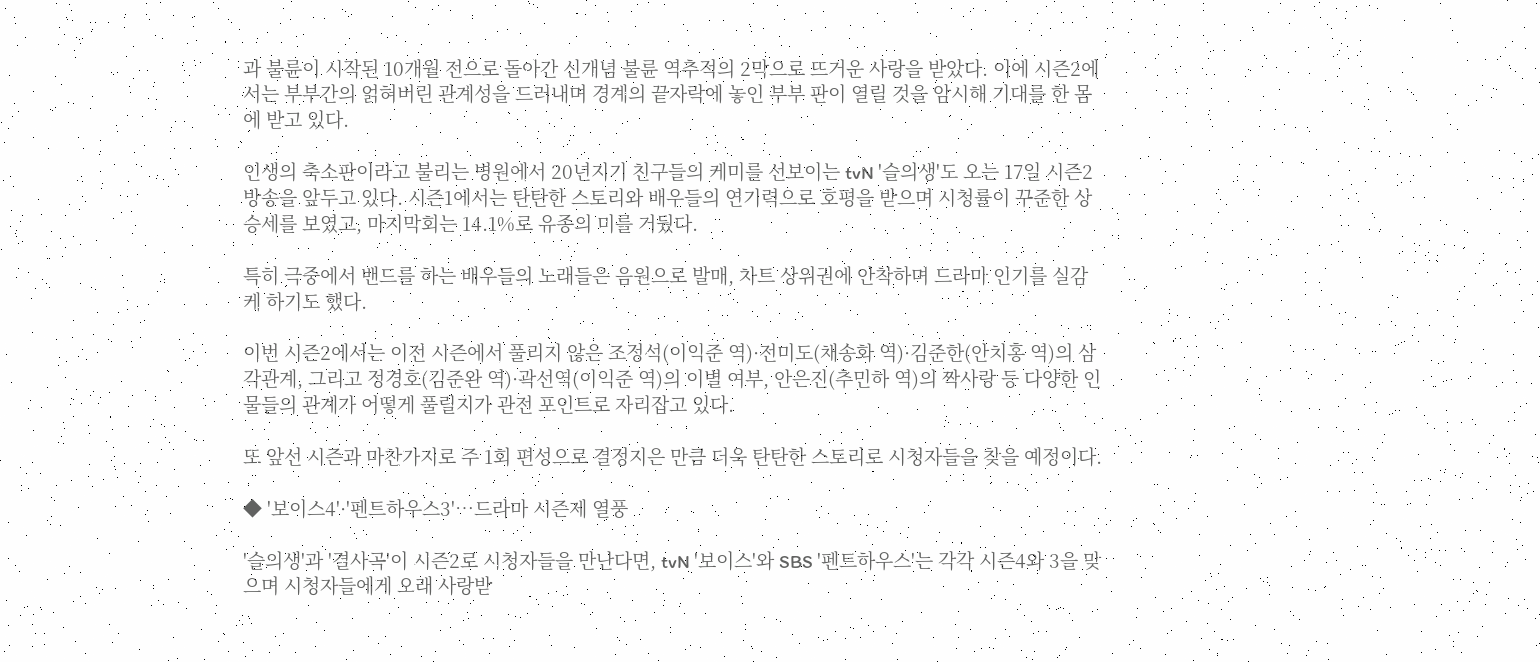과 불륜이 시작된 10개월 전으로 돌아간 신개념 불륜 역추적의 2막으로 뜨거운 사랑을 받았다. 이에 시즌2에서는 부부간의 얽혀버린 관계성을 드러내며 경계의 끝자락에 놓인 부부 판이 열릴 것을 암시해 기대를 한 몸에 받고 있다.

인생의 축소판이라고 불리는 병원에서 20년지기 친구들의 케미를 선보이는 tvN '슬의생'도 오는 17일 시즌2 방송을 앞두고 있다. 시즌1에서는 탄탄한 스토리와 배우들의 연기력으로 호평을 받으며 시청률이 꾸준한 상승세를 보였고, 마지막회는 14.1%로 유종의 미를 거뒀다.

특히 극중에서 밴드를 하는 배우들의 노래들은 음원으로 발매, 차트 상위권에 안착하며 드라마 인기를 실감케 하기도 했다.

이번 시즌2에서는 이전 시즌에서 풀리지 않은 조정석(이익준 역)·전미도(채송화 역)·김준한(안치홍 역)의 삼각관계, 그리고 정경호(김준완 역)·곽선역(이익준 역)의 이별 여부, 안은진(추민하 역)의 짝사랑 등 다양한 인물들의 관계가 어떻게 풀릴지가 관전 포인트로 자리잡고 있다.

또 앞선 시즌과 마찬가지로 주 1회 편성으로 결정지은 만큼 더욱 탄탄한 스토리로 시청자들을 찾을 예정이다.

◆ '보이스4'·'펜트하우스3'…드라마 시즌제 열풍

'슬의생'과 '결사곡'이 시즌2로 시청자들을 만난다면, tvN '보이스'와 SBS '펜트하우스'는 각각 시즌4와 3을 맞으며 시청자들에게 오래 사랑받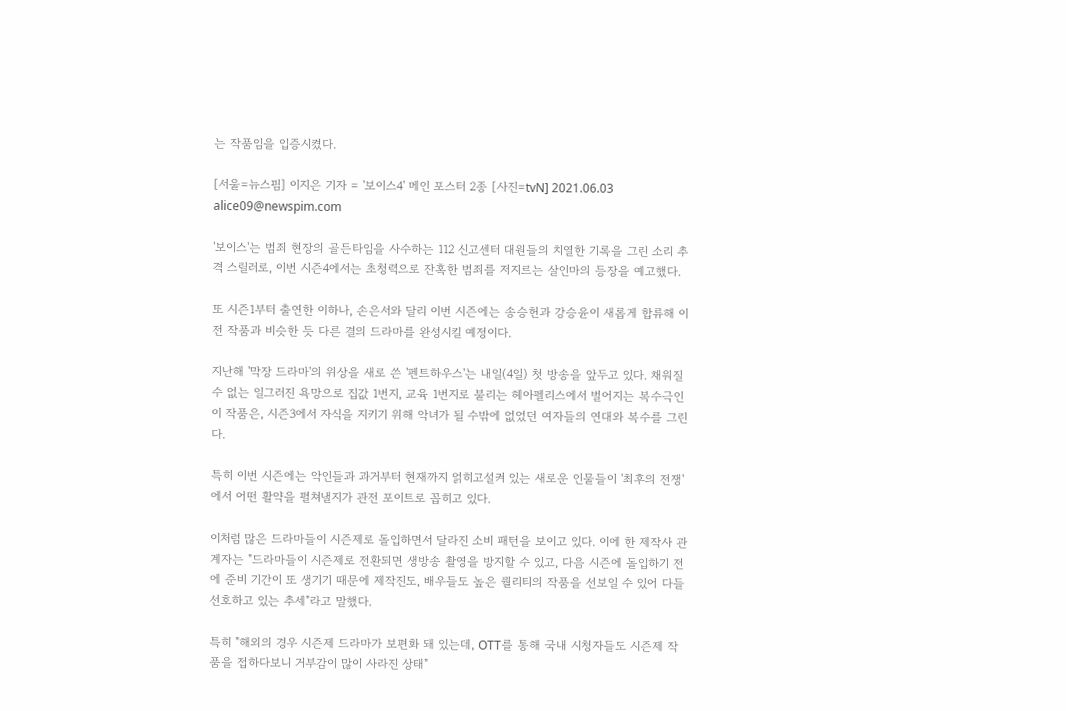는 작품임을 입증시켰다.

[서울=뉴스핌] 이지은 기자 = '보이스4' 메인 포스터 2종 [사진=tvN] 2021.06.03 alice09@newspim.com

'보이스'는 범죄 현장의 골든타임을 사수하는 112 신고센터 대원들의 치열한 기록을 그린 소리 추격 스릴러로, 이번 시즌4에서는 초청력으로 잔혹한 범죄를 저지르는 살인마의 등장을 예고했다.

또 시즌1부터 출연한 이하나, 손은서와 달리 이번 시즌에는 송승헌과 강승윤이 새롭게 합류해 이전 작품과 비슷한 듯 다른 결의 드라마를 완성시킬 예정이다.

지난해 '막장 드라마'의 위상을 새로 쓴 '펜트하우스'는 내일(4일) 첫 방송을 앞두고 있다. 채워질 수 없는 일그러진 욕망으로 집값 1번지, 교육 1번지로 불리는 헤아펠리스에서 벌어지는 복수극인 이 작품은, 시즌3에서 자식을 지키기 위해 악녀가 될 수밖에 없었던 여자들의 연대와 복수를 그린다.

특히 이번 시즌에는 악인들과 과거부터 현재까지 얽히고설켜 있는 새로운 인물들이 '최후의 전쟁'에서 어떤 활약을 펼쳐낼지가 관전 포이트로 꼽히고 있다.

이처럼 많은 드라마들이 시즌제로 돌입하면서 달라진 소비 패턴을 보이고 있다. 이에 한 제작사 관계자는 "드라마들이 시즌제로 전환되면 생방송 촬영을 방지할 수 있고, 다음 시즌에 돌입하기 전에 준비 기간이 또 생기기 때문에 제작진도, 배우들도 높은 퀄리티의 작품을 선보일 수 있어 다들 선호하고 있는 추세"라고 말했다.

특히 "해외의 경우 시즌제 드라마가 보편화 돼 있는데, OTT를 통해 국내 시청자들도 시즌제 작품을 접하다보니 거부감이 많이 사라진 상태"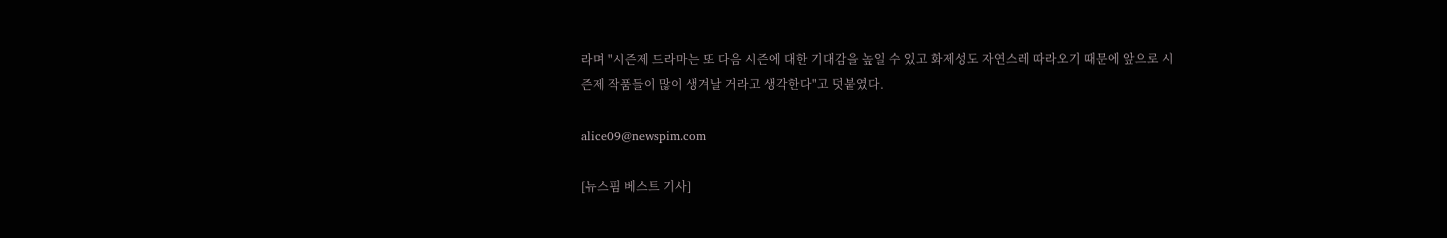라며 "시즌제 드라마는 또 다음 시즌에 대한 기대감을 높일 수 있고 화제성도 자연스레 따라오기 때문에 앞으로 시즌제 작품들이 많이 생겨날 거라고 생각한다"고 덧붙였다.

alice09@newspim.com

[뉴스핌 베스트 기사]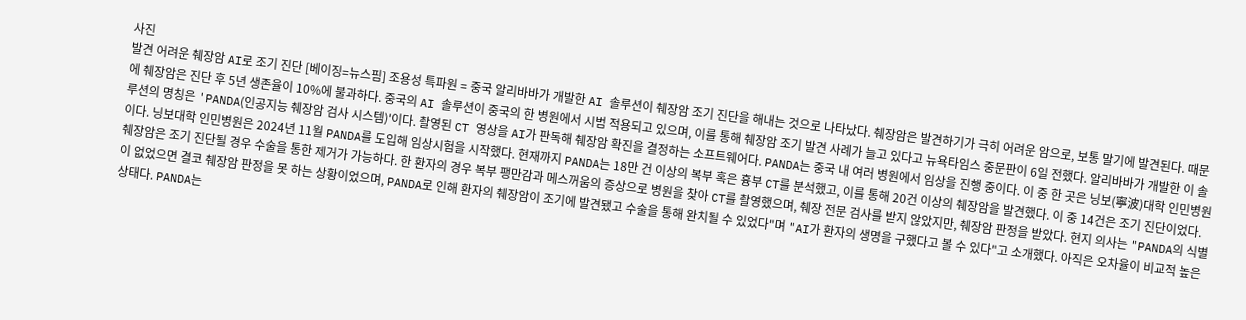사진
발견 어려운 췌장암 AI로 조기 진단 [베이징=뉴스핌] 조용성 특파원 = 중국 알리바바가 개발한 AI 솔루션이 췌장암 조기 진단을 해내는 것으로 나타났다. 췌장암은 발견하기가 극히 어려운 암으로, 보통 말기에 발견된다. 때문에 췌장암은 진단 후 5년 생존율이 10%에 불과하다. 중국의 AI 솔루션이 중국의 한 병원에서 시범 적용되고 있으며, 이를 통해 췌장암 조기 발견 사례가 늘고 있다고 뉴욕타임스 중문판이 6일 전했다. 알리바바가 개발한 이 솔루션의 명칭은 'PANDA(인공지능 췌장암 검사 시스템)'이다. 촬영된 CT 영상을 AI가 판독해 췌장암 확진을 결정하는 소프트웨어다. PANDA는 중국 내 여러 병원에서 임상을 진행 중이다. 이 중 한 곳은 닝보(寧波)대학 인민병원이다. 닝보대학 인민병원은 2024년 11월 PANDA를 도입해 임상시험을 시작했다. 현재까지 PANDA는 18만 건 이상의 복부 혹은 흉부 CT를 분석했고, 이를 통해 20건 이상의 췌장암을 발견했다. 이 중 14건은 조기 진단이었다. 췌장암은 조기 진단될 경우 수술을 통한 제거가 가능하다. 한 환자의 경우 복부 팽만감과 메스꺼움의 증상으로 병원을 찾아 CT를 촬영했으며, 췌장 전문 검사를 받지 않았지만, 췌장암 판정을 받았다. 현지 의사는 "PANDA의 식별이 없었으면 결코 췌장암 판정을 못 하는 상황이었으며, PANDA로 인해 환자의 췌장암이 조기에 발견됐고 수술을 통해 완치될 수 있었다"며 "AI가 환자의 생명을 구했다고 볼 수 있다"고 소개했다. 아직은 오차율이 비교적 높은 상태다. PANDA는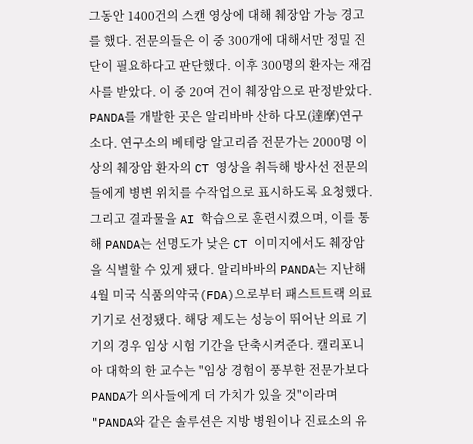그동안 1400건의 스캔 영상에 대해 췌장암 가능 경고를 했다. 전문의들은 이 중 300개에 대해서만 정밀 진단이 필요하다고 판단했다. 이후 300명의 환자는 재검사를 받았다. 이 중 20여 건이 췌장암으로 판정받았다. PANDA를 개발한 곳은 알리바바 산하 다모(達摩)연구소다. 연구소의 베테랑 알고리즘 전문가는 2000명 이상의 췌장암 환자의 CT 영상을 취득해 방사선 전문의들에게 병변 위치를 수작업으로 표시하도록 요청했다. 그리고 결과물을 AI 학습으로 훈련시켰으며, 이를 통해 PANDA는 선명도가 낮은 CT 이미지에서도 췌장암을 식별할 수 있게 됐다. 알리바바의 PANDA는 지난해 4월 미국 식품의약국(FDA)으로부터 패스트트랙 의료 기기로 선정됐다. 해당 제도는 성능이 뛰어난 의료 기기의 경우 임상 시험 기간을 단축시켜준다. 캘리포니아 대학의 한 교수는 "임상 경험이 풍부한 전문가보다 PANDA가 의사들에게 더 가치가 있을 것"이라며 "PANDA와 같은 솔루션은 지방 병원이나 진료소의 유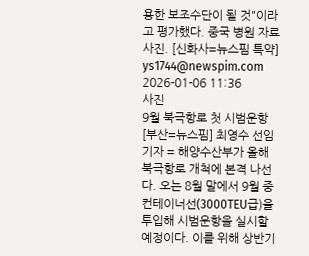용한 보조수단이 될 것"이라고 평가했다. 중국 병원 자료사진. [신화사=뉴스핌 특약] ys1744@newspim.com 2026-01-06 11:36
사진
9월 북극항로 첫 시범운항 [부산=뉴스핌] 최영수 선임기자 = 해양수산부가 올해 북극항로 개척에 본격 나선다. 오는 8월 말에서 9월 중 컨테이너선(3000TEU급)을 투입해 시범운항을 실시할 예정이다. 이를 위해 상반기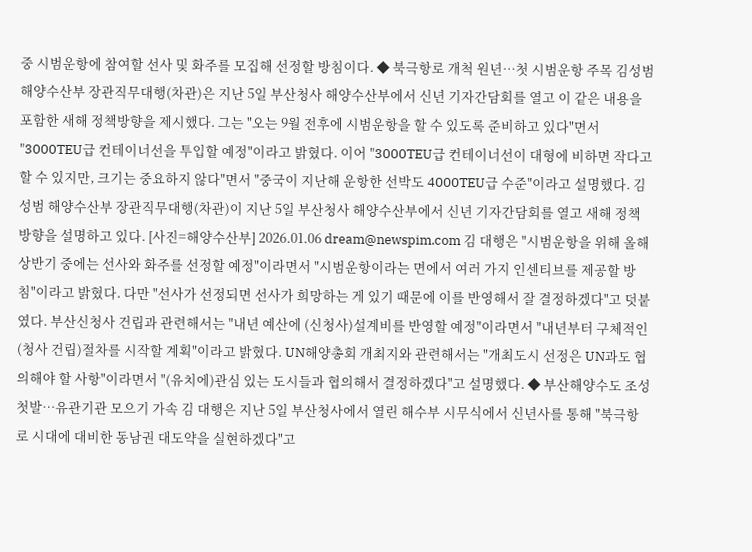중 시범운항에 참여할 선사 및 화주를 모집해 선정할 방침이다. ◆ 북극항로 개척 원년…첫 시범운항 주목 김성범 해양수산부 장관직무대행(차관)은 지난 5일 부산청사 해양수산부에서 신년 기자간담회를 열고 이 같은 내용을 포함한 새해 정책방향을 제시했다. 그는 "오는 9월 전후에 시범운항을 할 수 있도록 준비하고 있다"면서 "3000TEU급 컨테이너선을 투입할 예정"이라고 밝혔다. 이어 "3000TEU급 컨테이너선이 대형에 비하면 작다고 할 수 있지만, 크기는 중요하지 않다"면서 "중국이 지난해 운항한 선박도 4000TEU급 수준"이라고 설명했다. 김성범 해양수산부 장관직무대행(차관)이 지난 5일 부산청사 해양수산부에서 신년 기자간담회를 열고 새해 정책방향을 설명하고 있다. [사진=해양수산부] 2026.01.06 dream@newspim.com 김 대행은 "시범운항을 위해 올해 상반기 중에는 선사와 화주를 선정할 예정"이라면서 "시범운항이라는 면에서 여러 가지 인센티브를 제공할 방침"이라고 밝혔다. 다만 "선사가 선정되면 선사가 희망하는 게 있기 때문에 이를 반영해서 잘 결정하겠다"고 덧붙였다. 부산신청사 건립과 관련해서는 "내년 예산에 (신청사)설계비를 반영할 예정"이라면서 "내년부터 구체적인 (청사 건립)절차를 시작할 계획"이라고 밝혔다. UN해양총회 개최지와 관련해서는 "개최도시 선정은 UN과도 협의해야 할 사항"이라면서 "(유치에)관심 있는 도시들과 협의해서 결정하겠다"고 설명했다. ◆ 부산해양수도 조성 첫발…유관기관 모으기 가속 김 대행은 지난 5일 부산청사에서 열린 해수부 시무식에서 신년사를 통해 "북극항로 시대에 대비한 동남권 대도약을 실현하겠다"고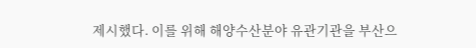제시했다. 이를 위해 해양수산분야 유관기관을 부산으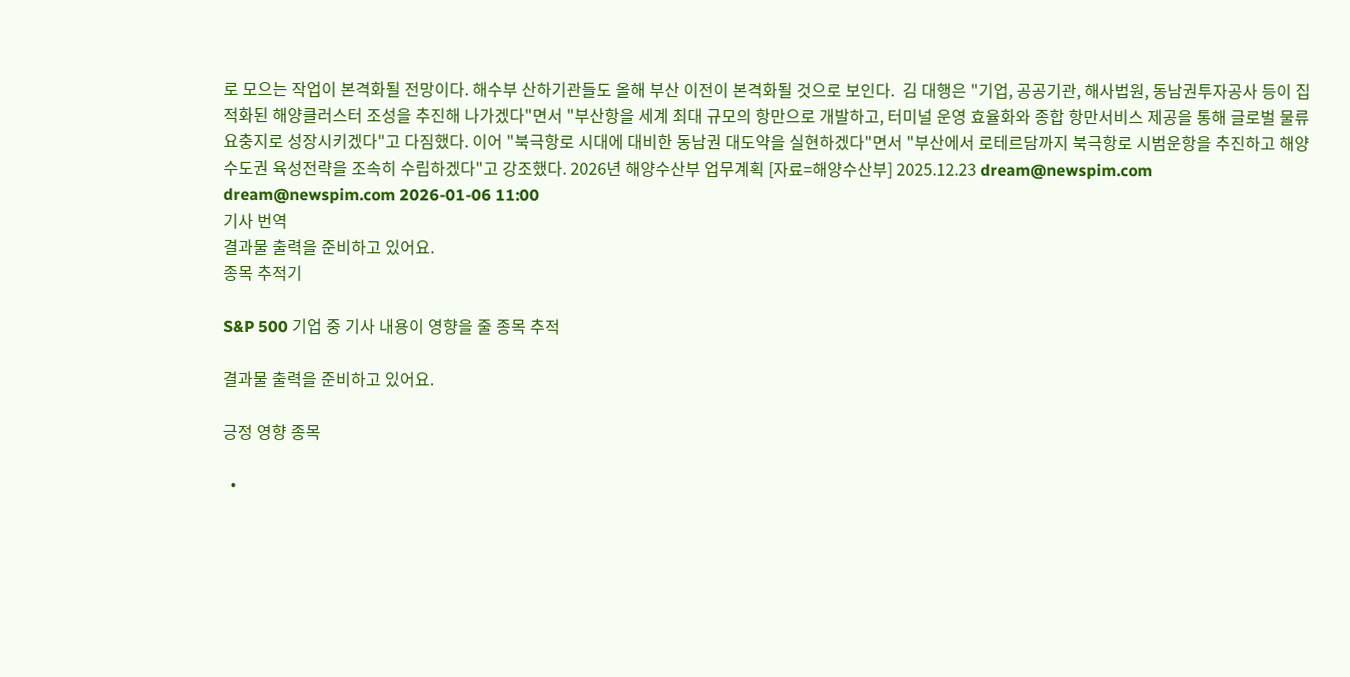로 모으는 작업이 본격화될 전망이다. 해수부 산하기관들도 올해 부산 이전이 본격화될 것으로 보인다.  김 대행은 "기업, 공공기관, 해사법원, 동남권투자공사 등이 집적화된 해양클러스터 조성을 추진해 나가겠다"면서 "부산항을 세계 최대 규모의 항만으로 개발하고, 터미널 운영 효율화와 종합 항만서비스 제공을 통해 글로벌 물류 요충지로 성장시키겠다"고 다짐했다. 이어 "북극항로 시대에 대비한 동남권 대도약을 실현하겠다"면서 "부산에서 로테르담까지 북극항로 시범운항을 추진하고 해양수도권 육성전략을 조속히 수립하겠다"고 강조했다. 2026년 해양수산부 업무계획 [자료=해양수산부] 2025.12.23 dream@newspim.com dream@newspim.com 2026-01-06 11:00
기사 번역
결과물 출력을 준비하고 있어요.
종목 추적기

S&P 500 기업 중 기사 내용이 영향을 줄 종목 추적

결과물 출력을 준비하고 있어요.

긍정 영향 종목

  •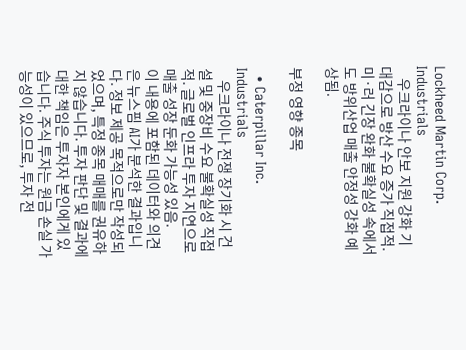Lockheed Martin Corp. Industrials
    우크라이나 안보 지원 강화 기대감으로 방산 수요 증가 직접적. 미·러 긴장 완화 불확실성 속에서도 방위산업 매출 안정성 강화 예상됨.

부정 영향 종목

  • Caterpillar Inc. Industrials
    우크라이나 전쟁 장기화 시 건설 및 중장비 수요 불확실성 직접적. 글로벌 인프라 투자 지연으로 매출 성장 둔화 가능성 있음.
이 내용에 포함된 데이터와 의견은 뉴스핌 AI가 분석한 결과입니다. 정보 제공 목적으로만 작성되었으며, 특정 종목 매매를 권유하지 않습니다. 투자 판단 및 결과에 대한 책임은 투자자 본인에게 있습니다. 주식 투자는 원금 손실 가능성이 있으므로, 투자 전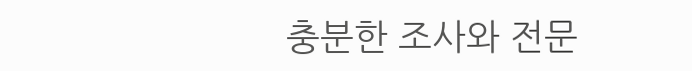충분한 조사와 전문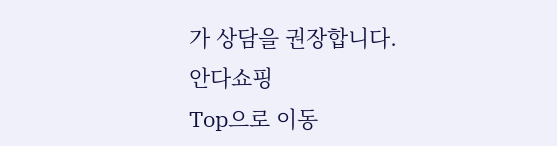가 상담을 권장합니다.
안다쇼핑
Top으로 이동